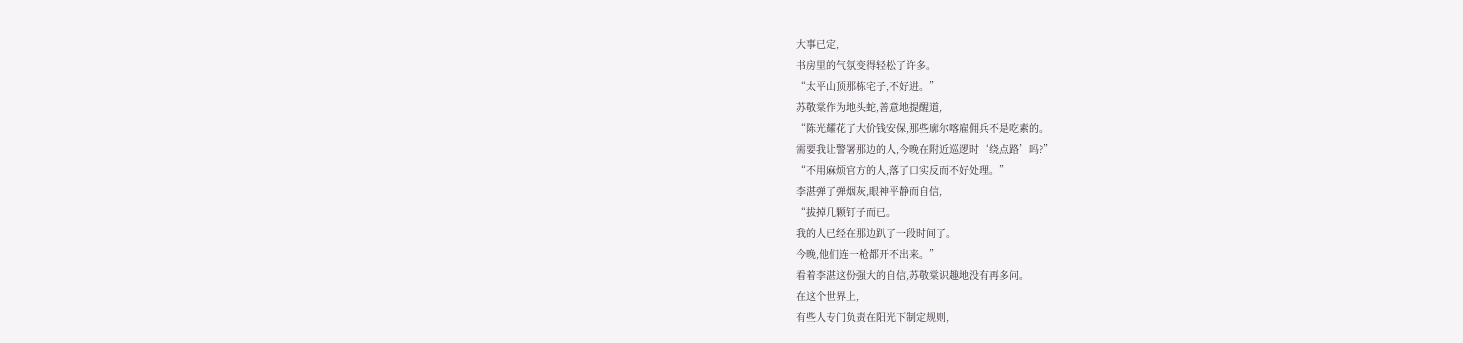大事已定,
书房里的气氛变得轻松了许多。
“太平山顶那栋宅子,不好进。”
苏敬棠作为地头蛇,善意地提醒道,
“陈光耀花了大价钱安保,那些廓尔喀雇佣兵不是吃素的。
需要我让警署那边的人,今晚在附近巡逻时‘绕点路’吗?”
“不用麻烦官方的人,落了口实反而不好处理。”
李湛弹了弹烟灰,眼神平静而自信,
“拔掉几颗钉子而已。
我的人已经在那边趴了一段时间了。
今晚,他们连一枪都开不出来。”
看着李湛这份强大的自信,苏敬棠识趣地没有再多问。
在这个世界上,
有些人专门负责在阳光下制定规则,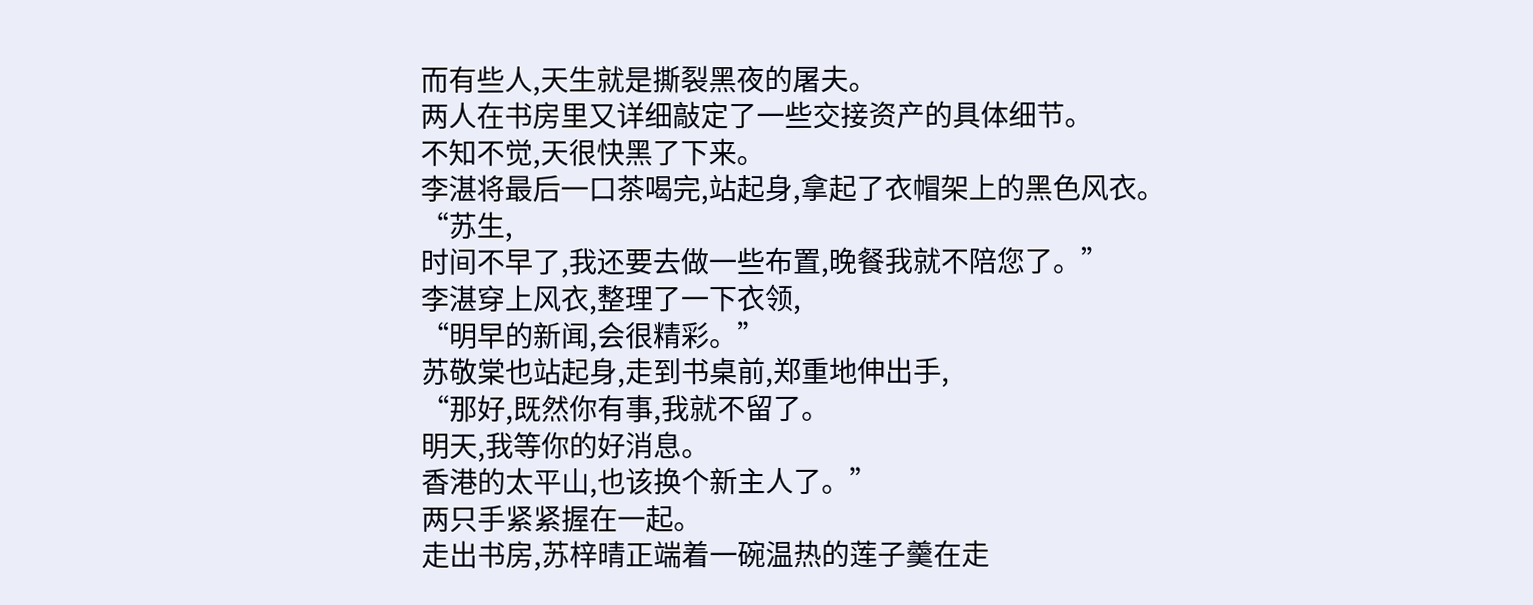而有些人,天生就是撕裂黑夜的屠夫。
两人在书房里又详细敲定了一些交接资产的具体细节。
不知不觉,天很快黑了下来。
李湛将最后一口茶喝完,站起身,拿起了衣帽架上的黑色风衣。
“苏生,
时间不早了,我还要去做一些布置,晚餐我就不陪您了。”
李湛穿上风衣,整理了一下衣领,
“明早的新闻,会很精彩。”
苏敬棠也站起身,走到书桌前,郑重地伸出手,
“那好,既然你有事,我就不留了。
明天,我等你的好消息。
香港的太平山,也该换个新主人了。”
两只手紧紧握在一起。
走出书房,苏梓晴正端着一碗温热的莲子羹在走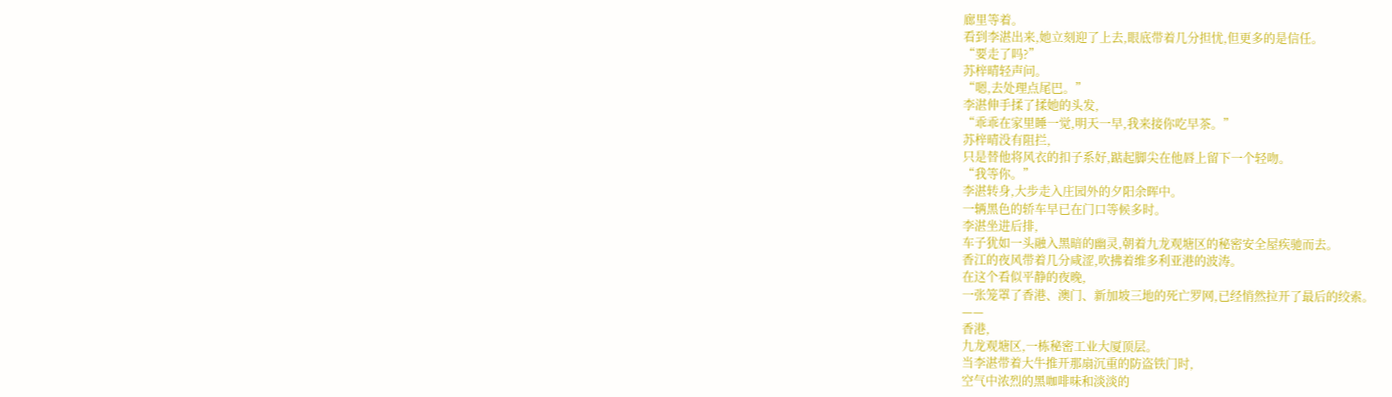廊里等着。
看到李湛出来,她立刻迎了上去,眼底带着几分担忧,但更多的是信任。
“要走了吗?”
苏梓晴轻声问。
“嗯,去处理点尾巴。”
李湛伸手揉了揉她的头发,
“乖乖在家里睡一觉,明天一早,我来接你吃早茶。”
苏梓晴没有阻拦,
只是替他将风衣的扣子系好,踮起脚尖在他唇上留下一个轻吻。
“我等你。”
李湛转身,大步走入庄园外的夕阳余晖中。
一辆黑色的轿车早已在门口等候多时。
李湛坐进后排,
车子犹如一头融入黑暗的幽灵,朝着九龙观塘区的秘密安全屋疾驰而去。
香江的夜风带着几分咸涩,吹拂着维多利亚港的波涛。
在这个看似平静的夜晚,
一张笼罩了香港、澳门、新加坡三地的死亡罗网,已经悄然拉开了最后的绞索。
——
香港,
九龙观塘区,一栋秘密工业大厦顶层。
当李湛带着大牛推开那扇沉重的防盗铁门时,
空气中浓烈的黑咖啡味和淡淡的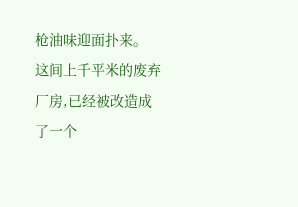枪油味迎面扑来。
这间上千平米的废弃厂房,已经被改造成了一个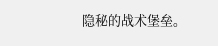隐秘的战术堡垒。